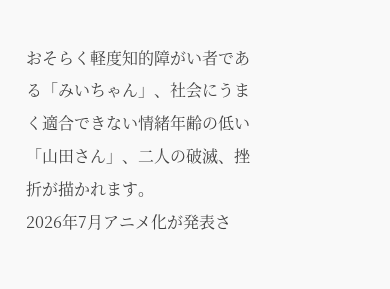おそらく軽度知的障がい者である「みいちゃん」、社会にうまく適合できない情緒年齢の低い「山田さん」、二人の破滅、挫折が描かれます。
2026年7月アニメ化が発表さ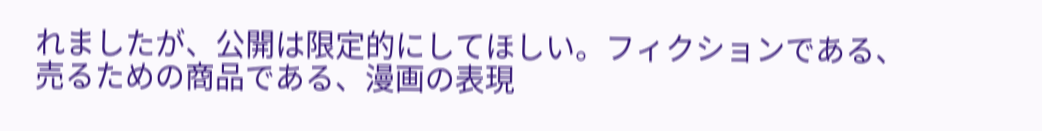れましたが、公開は限定的にしてほしい。フィクションである、売るための商品である、漫画の表現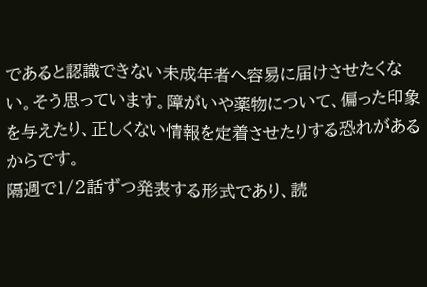であると認識できない未成年者へ容易に届けさせたくない。そう思っています。障がいや薬物について、偏った印象を与えたり、正しくない情報を定着させたりする恐れがあるからです。
隔週で1/2話ずつ発表する形式であり、読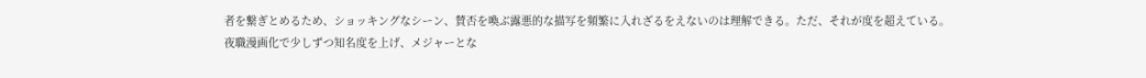者を繋ぎとめるため、ショッキングなシーン、賛否を喚ぶ露悪的な描写を頻繁に入れざるをえないのは理解できる。ただ、それが度を超えている。
夜職漫画化で少しずつ知名度を上げ、メジャーとな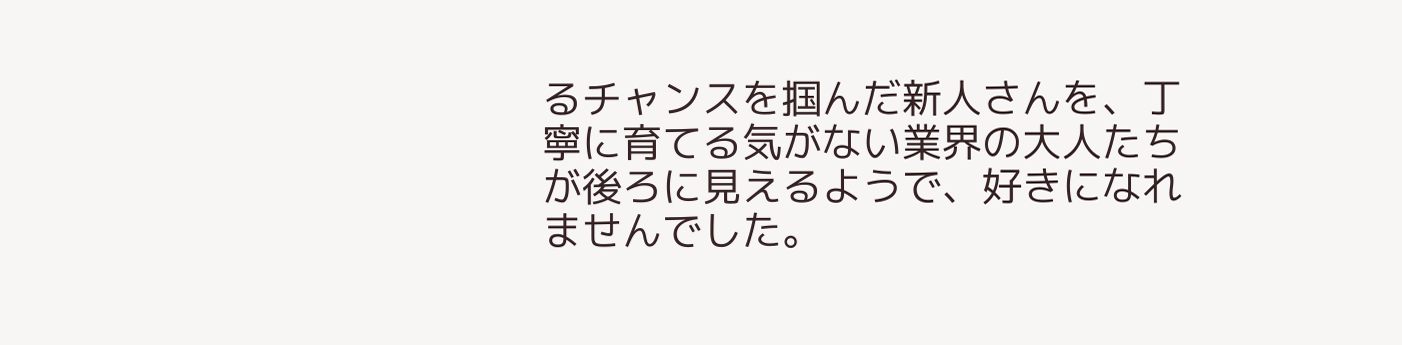るチャンスを掴んだ新人さんを、丁寧に育てる気がない業界の大人たちが後ろに見えるようで、好きになれませんでした。